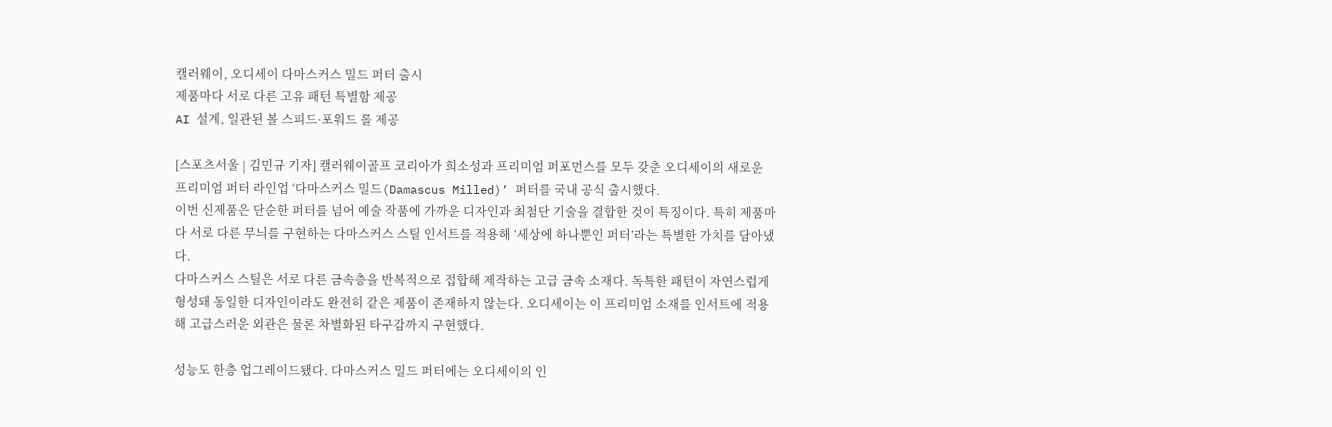캘러웨이, 오디세이 다마스커스 밀드 퍼터 출시
제품마다 서로 다른 고유 패턴 특별함 제공
AI 설계, 일관된 볼 스피드·포워드 롤 제공

[스포츠서울 | 김민규 기자] 캘러웨이골프 코리아가 희소성과 프리미엄 퍼포먼스를 모두 갖춘 오디세이의 새로운 프리미엄 퍼터 라인업 ‘다마스커스 밀드(Damascus Milled)’ 퍼터를 국내 공식 출시했다.
이번 신제품은 단순한 퍼터를 넘어 예술 작품에 가까운 디자인과 최첨단 기술을 결합한 것이 특징이다. 특히 제품마다 서로 다른 무늬를 구현하는 다마스커스 스틸 인서트를 적용해 ‘세상에 하나뿐인 퍼터’라는 특별한 가치를 담아냈다.
다마스커스 스틸은 서로 다른 금속층을 반복적으로 접합해 제작하는 고급 금속 소재다. 독특한 패턴이 자연스럽게 형성돼 동일한 디자인이라도 완전히 같은 제품이 존재하지 않는다. 오디세이는 이 프리미엄 소재를 인서트에 적용해 고급스러운 외관은 물론 차별화된 타구감까지 구현했다.

성능도 한층 업그레이드됐다. 다마스커스 밀드 퍼터에는 오디세이의 인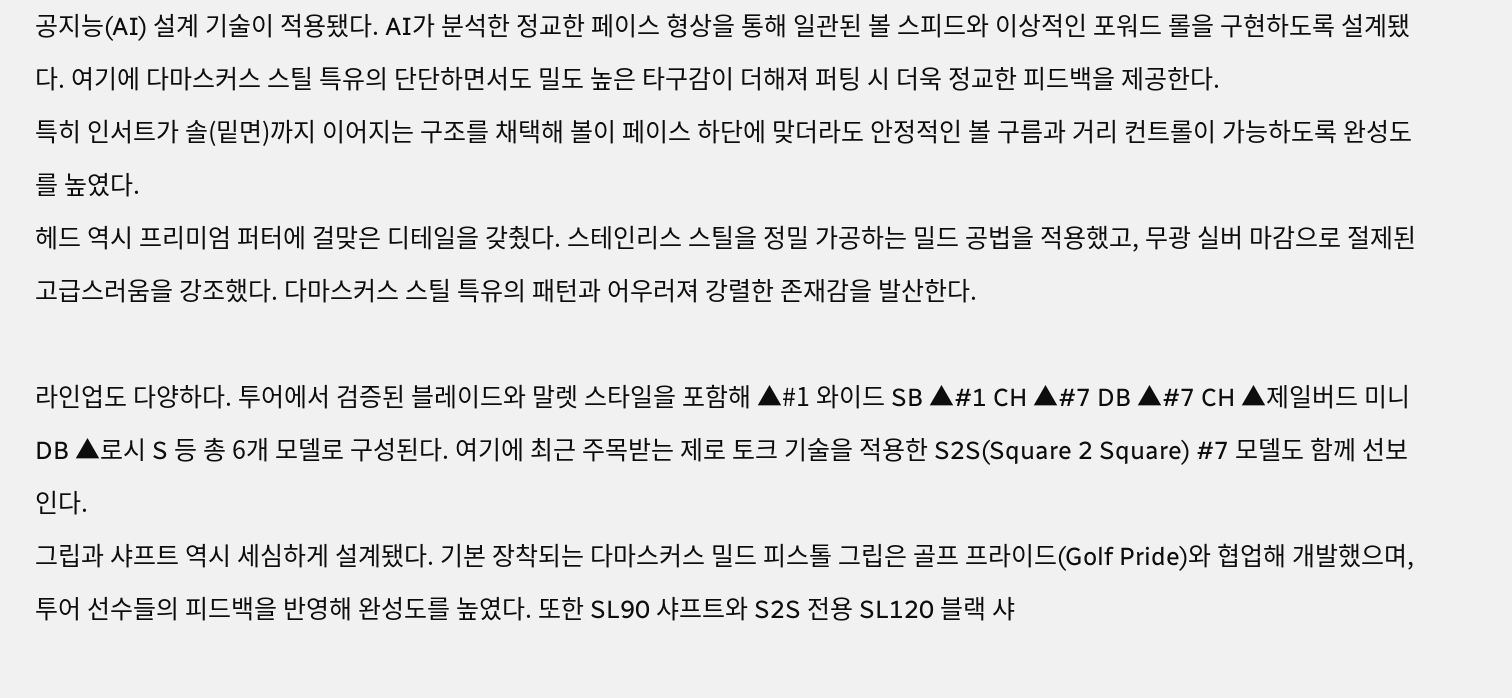공지능(AI) 설계 기술이 적용됐다. AI가 분석한 정교한 페이스 형상을 통해 일관된 볼 스피드와 이상적인 포워드 롤을 구현하도록 설계됐다. 여기에 다마스커스 스틸 특유의 단단하면서도 밀도 높은 타구감이 더해져 퍼팅 시 더욱 정교한 피드백을 제공한다.
특히 인서트가 솔(밑면)까지 이어지는 구조를 채택해 볼이 페이스 하단에 맞더라도 안정적인 볼 구름과 거리 컨트롤이 가능하도록 완성도를 높였다.
헤드 역시 프리미엄 퍼터에 걸맞은 디테일을 갖췄다. 스테인리스 스틸을 정밀 가공하는 밀드 공법을 적용했고, 무광 실버 마감으로 절제된 고급스러움을 강조했다. 다마스커스 스틸 특유의 패턴과 어우러져 강렬한 존재감을 발산한다.

라인업도 다양하다. 투어에서 검증된 블레이드와 말렛 스타일을 포함해 ▲#1 와이드 SB ▲#1 CH ▲#7 DB ▲#7 CH ▲제일버드 미니 DB ▲로시 S 등 총 6개 모델로 구성된다. 여기에 최근 주목받는 제로 토크 기술을 적용한 S2S(Square 2 Square) #7 모델도 함께 선보인다.
그립과 샤프트 역시 세심하게 설계됐다. 기본 장착되는 다마스커스 밀드 피스톨 그립은 골프 프라이드(Golf Pride)와 협업해 개발했으며, 투어 선수들의 피드백을 반영해 완성도를 높였다. 또한 SL90 샤프트와 S2S 전용 SL120 블랙 샤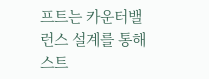프트는 카운터밸런스 설계를 통해 스트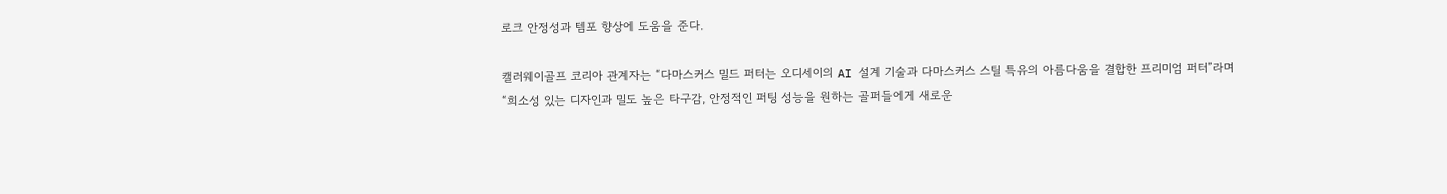로크 안정성과 템포 향상에 도움을 준다.

캘러웨이골프 코리아 관계자는 “다마스커스 밀드 퍼터는 오디세이의 AI 설계 기술과 다마스커스 스틸 특유의 아름다움을 결합한 프리미엄 퍼터”라며 “희소성 있는 디자인과 밀도 높은 타구감, 안정적인 퍼팅 성능을 원하는 골퍼들에게 새로운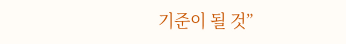기준이 될 것”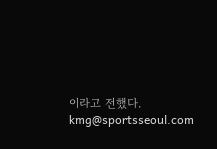이라고 전했다. kmg@sportsseoul.com